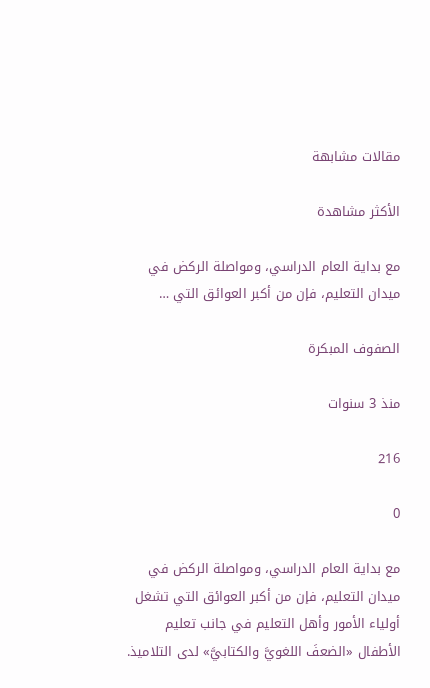مقالات مشابهة

الأكثر مشاهدة

مع بداية العام الدراسي، ومواصلة الركض في ميدان التعليم، فإن من أكبر العوائق التي …

الصفوف المبكرة

منذ 3 سنوات

216

0

مع بداية العام الدراسي، ومواصلة الركض في ميدان التعليم، فإن من أكبر العوائق التي تشغل أولياء الأمور وأهل التعليم في جانب تعليم الأطفال «الضعفَ اللغويَّ والكتابيَّ» لدى التلاميذ.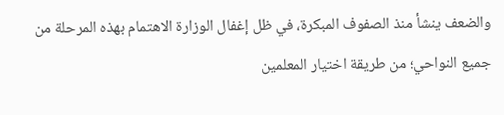والضعف ينشأ منذ الصفوف المبكرة، في ظل إغفال الوزارة الاهتمام بهذه المرحلة من جميع النواحي؛ من طريقة اختيار المعلمين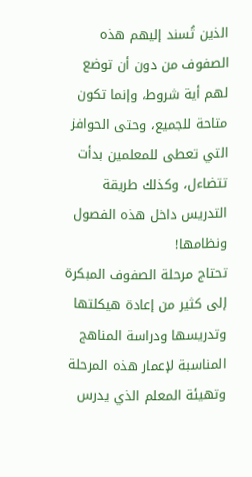الذين تُسند إليهم هذه الصفوف من دون أن توضع لهم أية شروط، وإنما تكون متاحة للجميع، وحتى الحوافز التي تعطى للمعلمين بدأت تتضاءل، وكذلك طريقة التدريس داخل هذه الفصول ونظامها!
تحتاج مرحلة الصفوف المبكرة إلى كثير من إعادة هيكلتها وتدريسها ودراسة المناهج المناسبة لإعمار هذه المرحلة وتهيئة المعلم الذي يدرس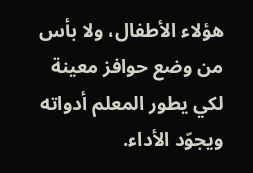هؤلاء الأطفال، ولا بأس من وضع حوافز معينة لكي يطور المعلم أدواته ويجوّد الأداء.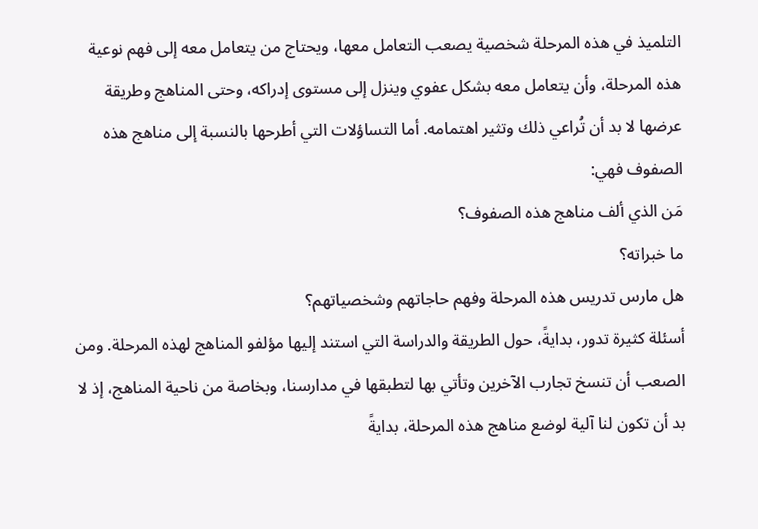التلميذ في هذه المرحلة شخصية يصعب التعامل معها، ويحتاج من يتعامل معه إلى فهم نوعية هذه المرحلة، وأن يتعامل معه بشكل عفوي وينزل إلى مستوى إدراكه، وحتى المناهج وطريقة عرضها لا بد أن تُراعي ذلك وتثير اهتمامه. أما التساؤلات التي أطرحها بالنسبة إلى مناهج هذه الصفوف فهي:
مَن الذي ألف مناهج هذه الصفوف؟
ما خبراته؟
هل مارس تدريس هذه المرحلة وفهم حاجاتهم وشخصياتهم؟
أسئلة كثيرة تدور، بدايةً، حول الطريقة والدراسة التي استند إليها مؤلفو المناهج لهذه المرحلة. ومن الصعب أن تنسخ تجارب الآخرين وتأتي بها لتطبقها في مدارسنا، وبخاصة من ناحية المناهج، إذ لا بد أن تكون لنا آلية لوضع مناهج هذه المرحلة، بدايةً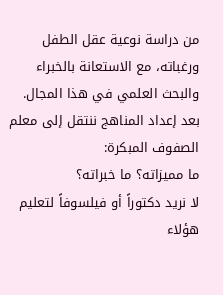من دراسة نوعية عقل الطفل ورغباته، مع الاستعانة بالخبراء والبحث العلمي في هذا المجال.
بعد إعداد المناهج ننتقل إلى معلم الصفوف المبكرة:
ما مميزاته؟ ما خبراته؟
لا نريد دكتوراً أو فيلسوفاً لتعليم هؤلاء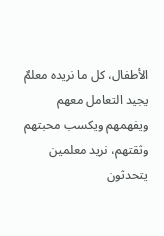الأطفال، كل ما نريده معلمٌ يجيد التعامل معهم ويفهمهم ويكسب محبتهم وثقتهم، نريد معلمين يتحدثون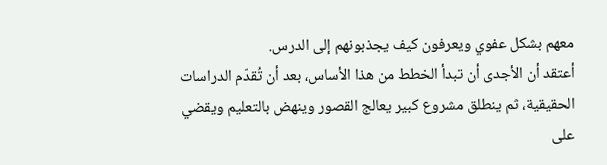معهم بشكل عفوي ويعرفون كيف يجذبونهم إلى الدرس.
أعتقد أن الأجدى أن تبدأ الخطط من هذا الأساس، بعد أن تُقدّم الدراسات الحقيقية، ثم ينطلق مشروع كبير يعالج القصور وينهض بالتعليم ويقضي على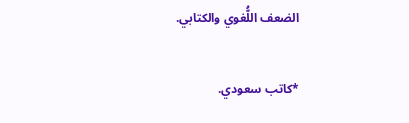الضعف اللُّغوي والكتابي.

*كاتب سعودي.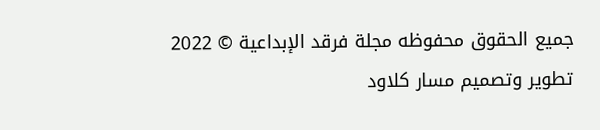جميع الحقوق محفوظه مجلة فرقد الإبداعية © 2022
تطوير وتصميم مسار كلاود